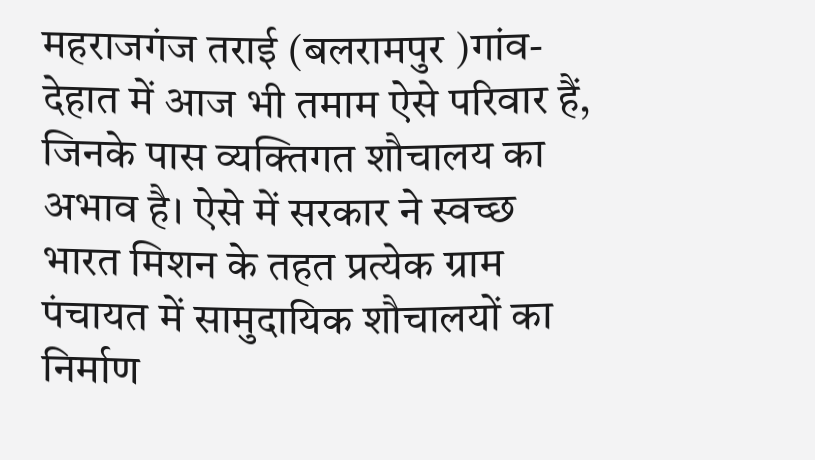महराजगंज तराई (बलरामपुर )गांव-देहात में आज भी तमाम ऐसे परिवार हैं, जिनके पास व्यक्तिगत शौचालय का अभाव है। ऐसे में सरकार ने स्वच्छ भारत मिशन के तहत प्रत्येक ग्राम पंचायत में सामुदायिक शौचालयों का निर्माण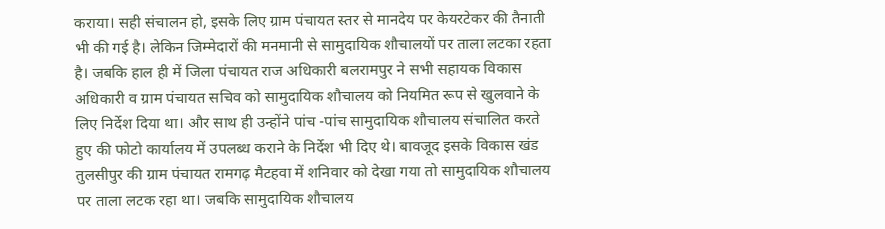कराया। सही संचालन हो, इसके लिए ग्राम पंचायत स्तर से मानदेय पर केयरटेकर की तैनाती भी की गई है। लेकिन जिम्मेदारों की मनमानी से सामुदायिक शौचालयों पर ताला लटका रहता है। जबकि हाल ही में जिला पंचायत राज अधिकारी बलरामपुर ने सभी सहायक विकास अधिकारी व ग्राम पंचायत सचिव को सामुदायिक शौचालय को नियमित रूप से खुलवाने के लिए निर्देश दिया था। और साथ ही उन्होंने पांच -पांच सामुदायिक शौचालय संचालित करते हुए की फोटो कार्यालय में उपलब्ध कराने के निर्देश भी दिए थे। बावजूद इसके विकास खंड तुलसीपुर की ग्राम पंचायत रामगढ़ मैटहवा में शनिवार को देखा गया तो सामुदायिक शौचालय पर ताला लटक रहा था। जबकि सामुदायिक शौचालय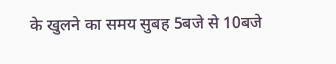के खुलने का समय सुबह 5बजे से 10बजे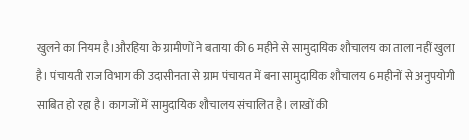खुलने का नियम है।औरहिया के ग्रामीणों ने बताया की 6 महीने से सामुदायिक शौचालय का ताला नहीं खुला है। पंचायती राज विभाग की उदासीनता से ग्राम पंचायत में बना सामुदायिक शौचालय 6 महीनों से अनुपयोगी साबित हो रहा है। कागजों में सामुदायिक शौचालय संचालित है। लाखों की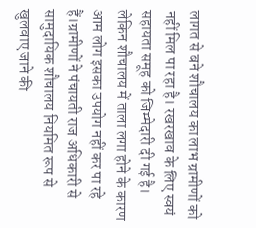लागत से बने शौचालय का लाभ ग्रामीणों को नहीं मिल पा रहा है। रखरखाव के लिए स्वयं सहायता समूह को जिम्मेदारी दी गई है। लेकिन शौचालय में ताला लगा होने के कारण आम लोग इसका उपयोग नहीं कर पा रहे हैं।ग्रामीणों ने पंचायती राज अधिकारी से सामुदायिक शौचालय नियमित रूप से खुलवाए जाने की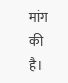मांग की है।